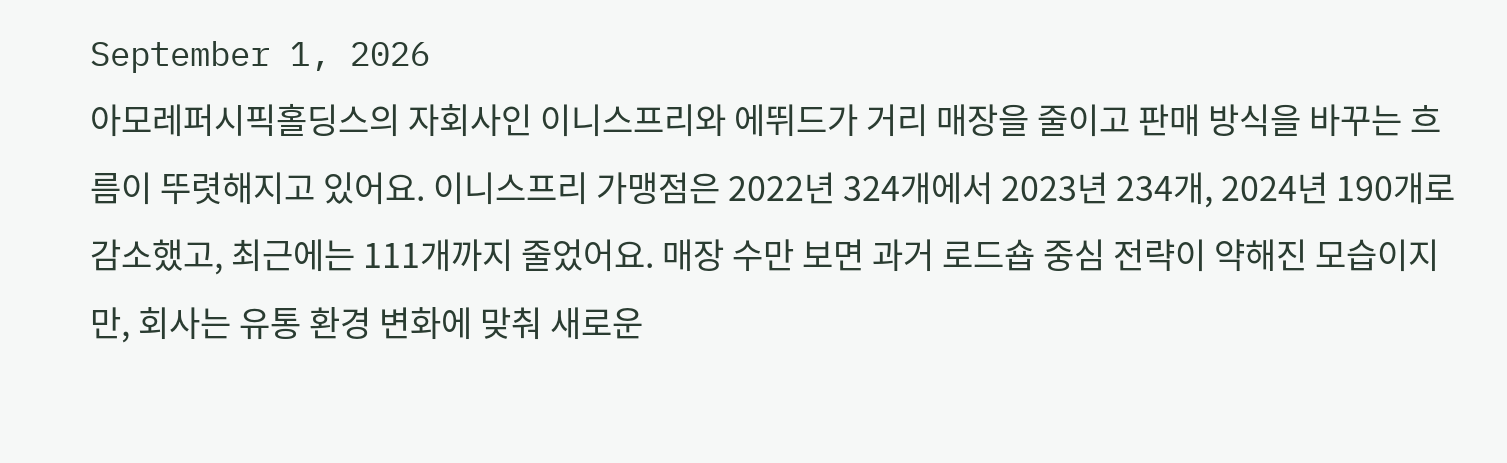September 1, 2026
아모레퍼시픽홀딩스의 자회사인 이니스프리와 에뛰드가 거리 매장을 줄이고 판매 방식을 바꾸는 흐름이 뚜렷해지고 있어요. 이니스프리 가맹점은 2022년 324개에서 2023년 234개, 2024년 190개로 감소했고, 최근에는 111개까지 줄었어요. 매장 수만 보면 과거 로드숍 중심 전략이 약해진 모습이지만, 회사는 유통 환경 변화에 맞춰 새로운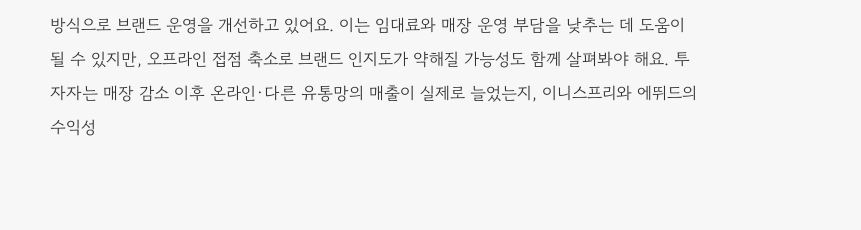방식으로 브랜드 운영을 개선하고 있어요. 이는 임대료와 매장 운영 부담을 낮추는 데 도움이 될 수 있지만, 오프라인 접점 축소로 브랜드 인지도가 약해질 가능성도 함께 살펴봐야 해요. 투자자는 매장 감소 이후 온라인·다른 유통망의 매출이 실제로 늘었는지, 이니스프리와 에뛰드의 수익성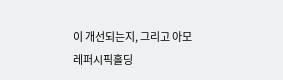이 개선되는지, 그리고 아모레퍼시픽홀딩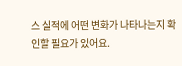스 실적에 어떤 변화가 나타나는지 확인할 필요가 있어요.